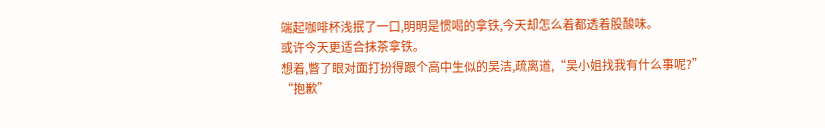端起咖啡杯浅抿了一口,明明是惯喝的拿铁,今天却怎么着都透着股酸味。
或许今天更适合抹茶拿铁。
想着,瞥了眼对面打扮得跟个高中生似的吴洁,疏离道,“吴小姐找我有什么事呢?”
“抱歉”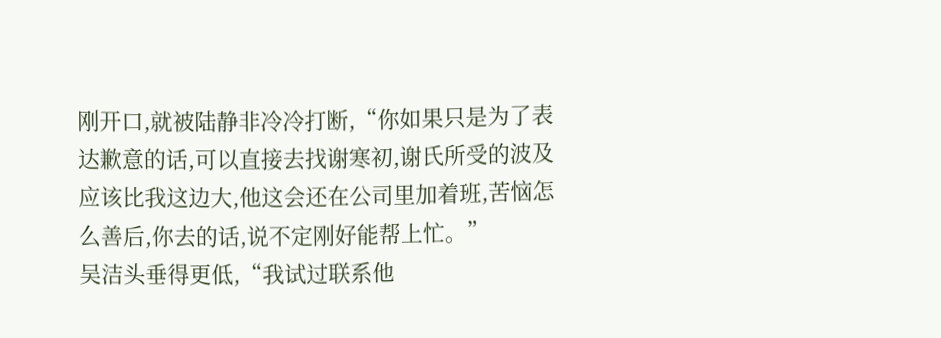刚开口,就被陆静非冷冷打断,“你如果只是为了表达歉意的话,可以直接去找谢寒初,谢氏所受的波及应该比我这边大,他这会还在公司里加着班,苦恼怎么善后,你去的话,说不定刚好能帮上忙。”
吴洁头垂得更低,“我试过联系他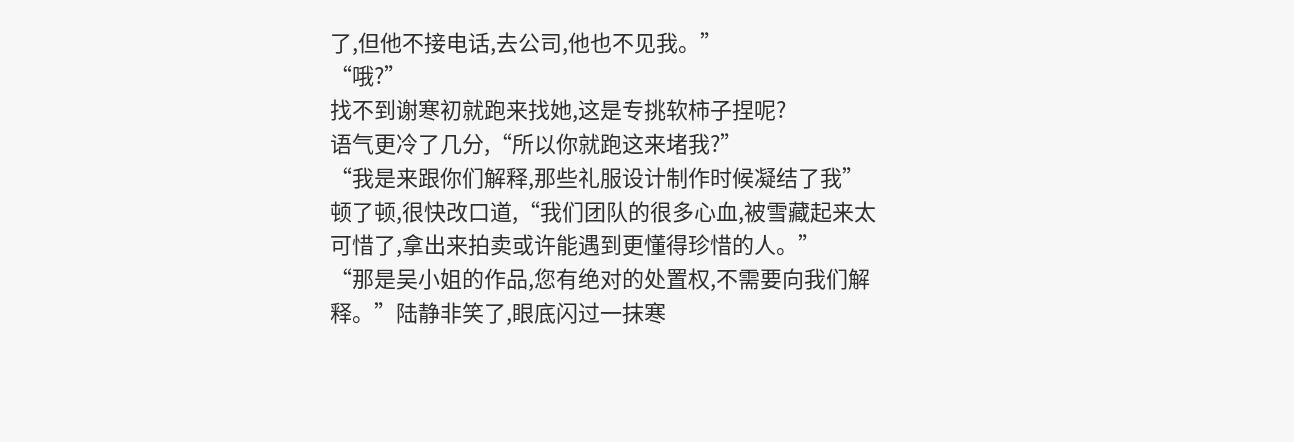了,但他不接电话,去公司,他也不见我。”
“哦?”
找不到谢寒初就跑来找她,这是专挑软柿子捏呢?
语气更冷了几分,“所以你就跑这来堵我?”
“我是来跟你们解释,那些礼服设计制作时候凝结了我”
顿了顿,很快改口道,“我们团队的很多心血,被雪藏起来太可惜了,拿出来拍卖或许能遇到更懂得珍惜的人。”
“那是吴小姐的作品,您有绝对的处置权,不需要向我们解释。”陆静非笑了,眼底闪过一抹寒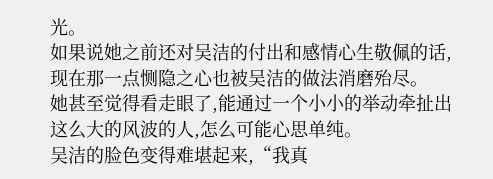光。
如果说她之前还对吴洁的付出和感情心生敬佩的话,现在那一点恻隐之心也被吴洁的做法消磨殆尽。
她甚至觉得看走眼了,能通过一个小小的举动牵扯出这么大的风波的人,怎么可能心思单纯。
吴洁的脸色变得难堪起来,“我真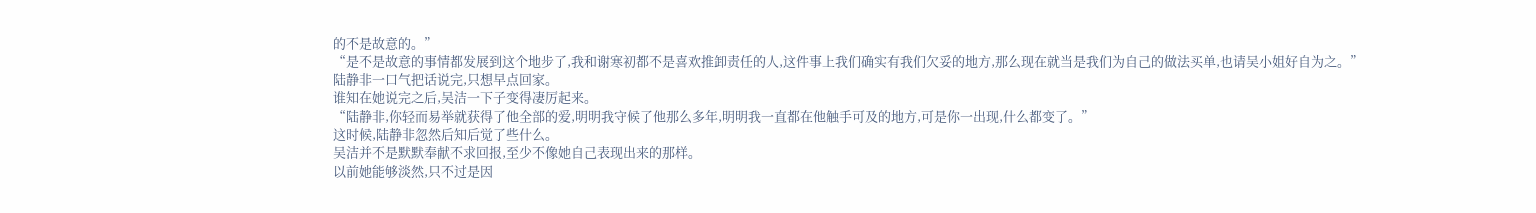的不是故意的。”
“是不是故意的事情都发展到这个地步了,我和谢寒初都不是喜欢推卸责任的人,这件事上我们确实有我们欠妥的地方,那么现在就当是我们为自己的做法买单,也请吴小姐好自为之。”
陆静非一口气把话说完,只想早点回家。
谁知在她说完之后,吴洁一下子变得凄厉起来。
“陆静非,你轻而易举就获得了他全部的爱,明明我守候了他那么多年,明明我一直都在他触手可及的地方,可是你一出现,什么都变了。”
这时候,陆静非忽然后知后觉了些什么。
吴洁并不是默默奉献不求回报,至少不像她自己表现出来的那样。
以前她能够淡然,只不过是因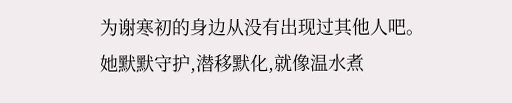为谢寒初的身边从没有出现过其他人吧。
她默默守护,潜移默化,就像温水煮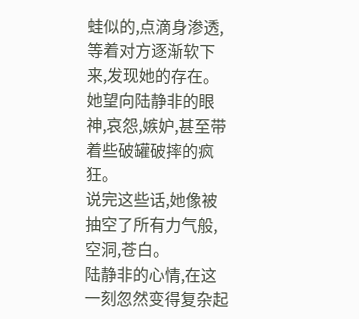蛙似的,点滴身渗透,等着对方逐渐软下来,发现她的存在。
她望向陆静非的眼神,哀怨,嫉妒,甚至带着些破罐破摔的疯狂。
说完这些话,她像被抽空了所有力气般,空洞,苍白。
陆静非的心情,在这一刻忽然变得复杂起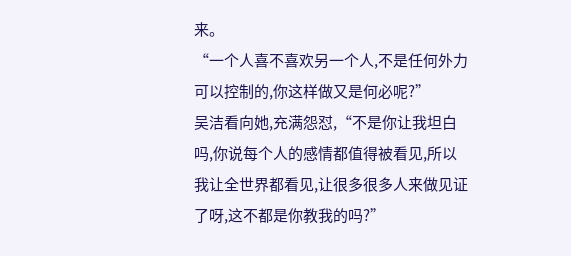来。
“一个人喜不喜欢另一个人,不是任何外力可以控制的,你这样做又是何必呢?”
吴洁看向她,充满怨怼,“不是你让我坦白吗,你说每个人的感情都值得被看见,所以我让全世界都看见,让很多很多人来做见证了呀,这不都是你教我的吗?”